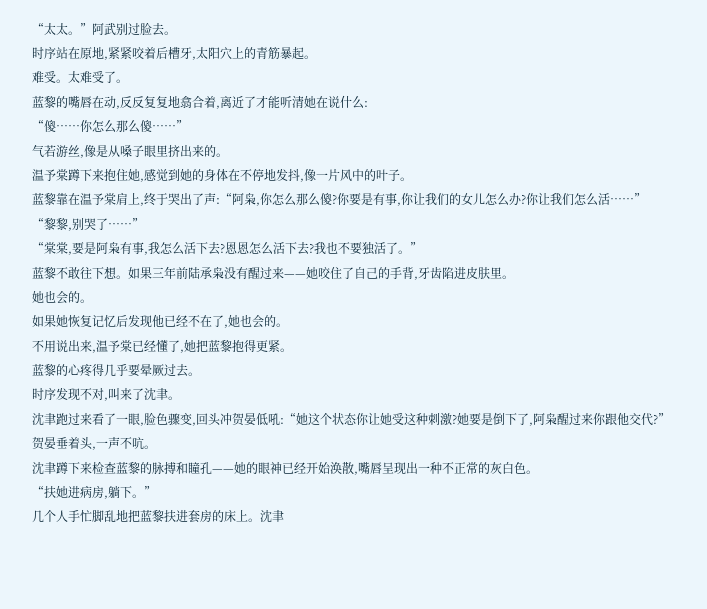“太太。”阿武别过脸去。
时序站在原地,紧紧咬着后槽牙,太阳穴上的青筋暴起。
难受。太难受了。
蓝黎的嘴唇在动,反反复复地翕合着,离近了才能听清她在说什么:
“傻……你怎么那么傻……”
气若游丝,像是从嗓子眼里挤出来的。
温予棠蹲下来抱住她,感觉到她的身体在不停地发抖,像一片风中的叶子。
蓝黎靠在温予棠肩上,终于哭出了声:“阿枭,你怎么那么傻?你要是有事,你让我们的女儿怎么办?你让我们怎么活……”
“黎黎,别哭了……”
“棠棠,要是阿枭有事,我怎么活下去?恩恩怎么活下去?我也不要独活了。”
蓝黎不敢往下想。如果三年前陆承枭没有醒过来——她咬住了自己的手背,牙齿陷进皮肤里。
她也会的。
如果她恢复记忆后发现他已经不在了,她也会的。
不用说出来,温予棠已经懂了,她把蓝黎抱得更紧。
蓝黎的心疼得几乎要晕厥过去。
时序发现不对,叫来了沈聿。
沈聿跑过来看了一眼,脸色骤变,回头冲贺晏低吼:“她这个状态你让她受这种刺激?她要是倒下了,阿枭醒过来你跟他交代?”
贺晏垂着头,一声不吭。
沈聿蹲下来检查蓝黎的脉搏和瞳孔——她的眼神已经开始涣散,嘴唇呈现出一种不正常的灰白色。
“扶她进病房,躺下。”
几个人手忙脚乱地把蓝黎扶进套房的床上。沈聿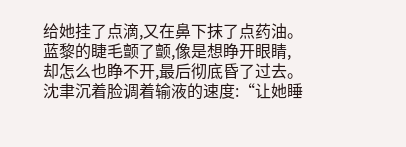给她挂了点滴,又在鼻下抹了点药油。蓝黎的睫毛颤了颤,像是想睁开眼睛,却怎么也睁不开,最后彻底昏了过去。
沈聿沉着脸调着输液的速度:“让她睡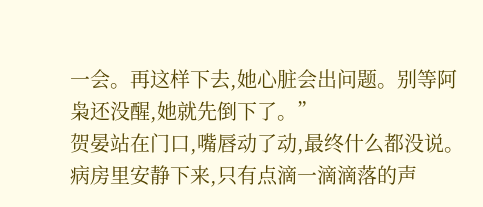一会。再这样下去,她心脏会出问题。别等阿枭还没醒,她就先倒下了。”
贺晏站在门口,嘴唇动了动,最终什么都没说。
病房里安静下来,只有点滴一滴滴落的声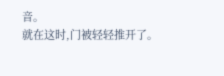音。
就在这时,门被轻轻推开了。